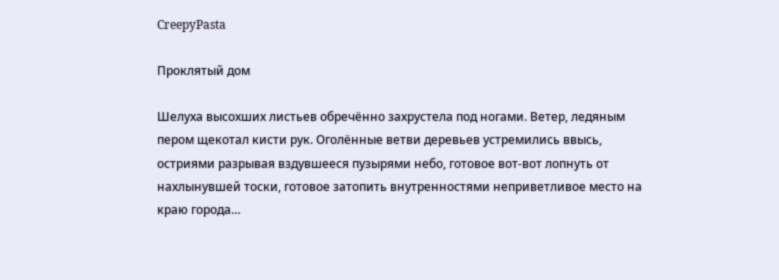CreepyPasta

Проклятый дом

Шелуха высохших листьев обречённо захрустела под ногами. Ветер, ледяным пером щекотал кисти рук. Оголённые ветви деревьев устремились ввысь, остриями разрывая вздувшееся пузырями небо, готовое вот-вот лопнуть от нахлынувшей тоски, готовое затопить внутренностями неприветливое место на краю города…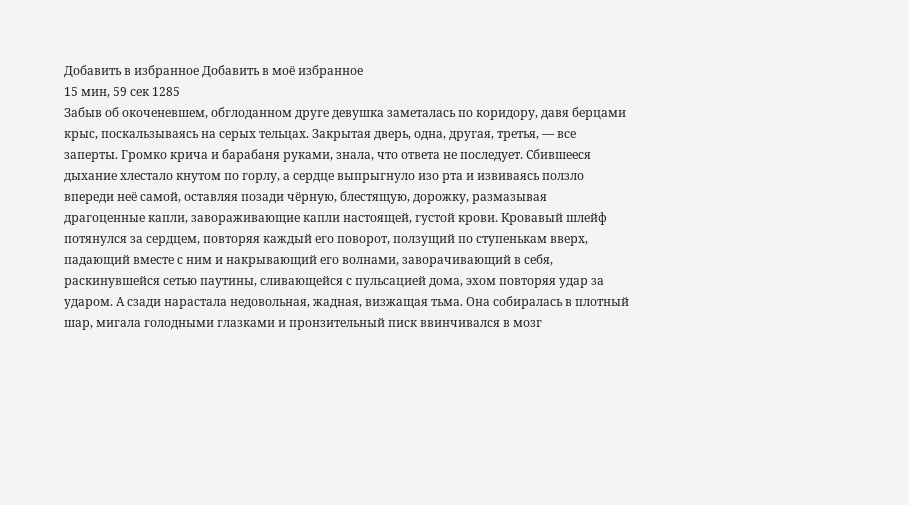Добавить в избранное Добавить в моё избранное
15 мин, 59 сек 1285
Забыв об окоченевшем, обглоданном друге девушка заметалась по коридору, давя берцами крыс, поскальзываясь на серых тельцах. Закрытая дверь, одна, другая, третья, — все заперты. Громко крича и барабаня руками, знала, что ответа не последует. Сбившееся дыхание хлестало кнутом по горлу, а сердце выпрыгнуло изо рта и извиваясь ползло впереди неё самой, оставляя позади чёрную, блестящую, дорожку, размазывая драгоценные капли, завораживающие капли настоящей, густой крови. Кровавый шлейф потянулся за сердцем, повторяя каждый его поворот, ползущий по ступенькам вверх, падающий вместе с ним и накрывающий его волнами, заворачивающий в себя, раскинувшейся сетью паутины, сливающейся с пульсацией дома, эхом повторяя удар за ударом. А сзади нарастала недовольная, жадная, визжащая тьма. Она собиралась в плотный шар, мигала голодными глазками и пронзительный писк ввинчивался в мозг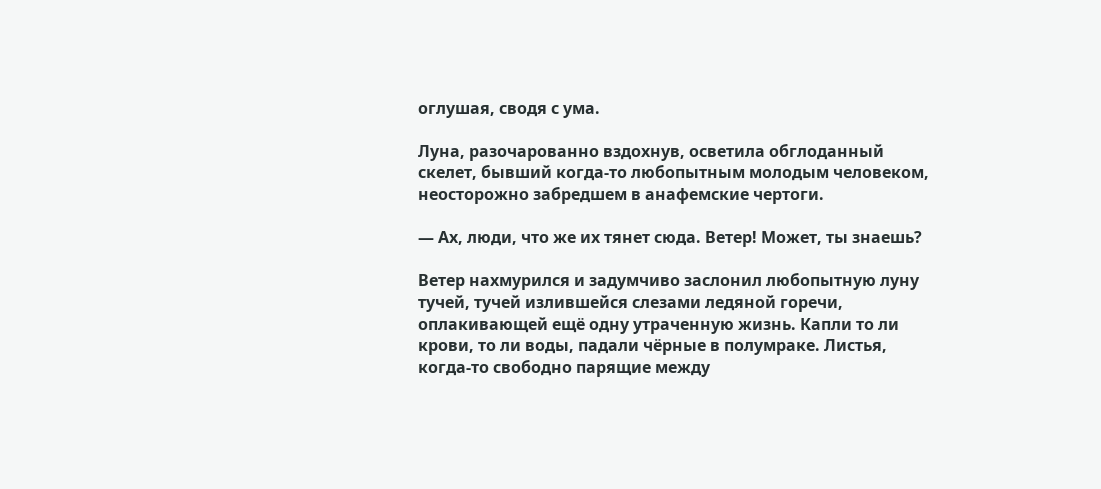оглушая, сводя с ума.

Луна, разочарованно вздохнув, осветила обглоданный скелет, бывший когда-то любопытным молодым человеком, неосторожно забредшем в анафемские чертоги.

— Ах, люди, что же их тянет сюда. Ветер! Может, ты знаешь?

Ветер нахмурился и задумчиво заслонил любопытную луну тучей, тучей излившейся слезами ледяной горечи, оплакивающей ещё одну утраченную жизнь. Капли то ли крови, то ли воды, падали чёрные в полумраке. Листья, когда-то свободно парящие между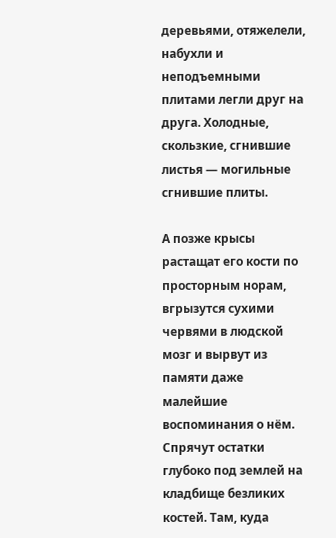деревьями, отяжелели, набухли и неподъемными плитами легли друг на друга. Холодные, скользкие, сгнившие листья — могильные сгнившие плиты.

А позже крысы растащат его кости по просторным норам, вгрызутся сухими червями в людской мозг и вырвут из памяти даже малейшие воспоминания о нём. Спрячут остатки глубоко под землей на кладбище безликих костей. Там, куда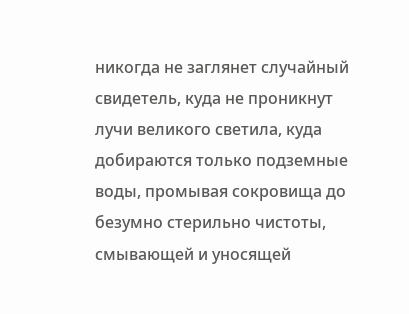никогда не заглянет случайный свидетель, куда не проникнут лучи великого светила, куда добираются только подземные воды, промывая сокровища до безумно стерильно чистоты, смывающей и уносящей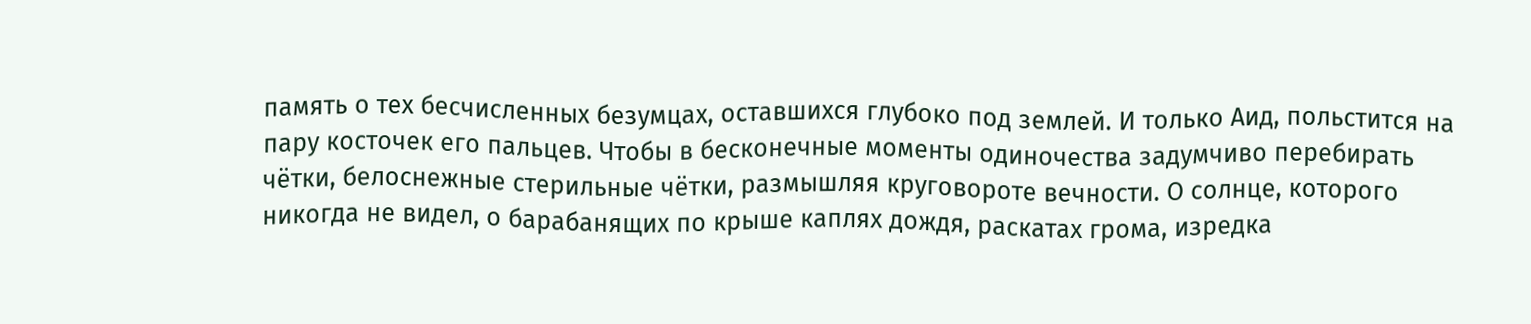память о тех бесчисленных безумцах, оставшихся глубоко под землей. И только Аид, польстится на пару косточек его пальцев. Чтобы в бесконечные моменты одиночества задумчиво перебирать чётки, белоснежные стерильные чётки, размышляя круговороте вечности. О солнце, которого никогда не видел, о барабанящих по крыше каплях дождя, раскатах грома, изредка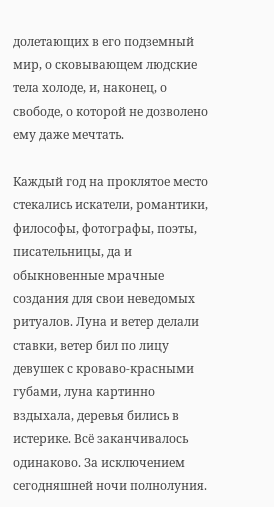долетающих в его подземный мир, о сковывающем людские тела холоде, и, наконец, о свободе, о которой не дозволено ему даже мечтать.

Каждый год на проклятое место стекались искатели, романтики, философы, фотографы, поэты, писательницы, да и обыкновенные мрачные создания для свои неведомых ритуалов. Луна и ветер делали ставки, ветер бил по лицу девушек с кроваво-красными губами, луна картинно вздыхала, деревья бились в истерике. Всё заканчивалось одинаково. За исключением сегодняшней ночи полнолуния.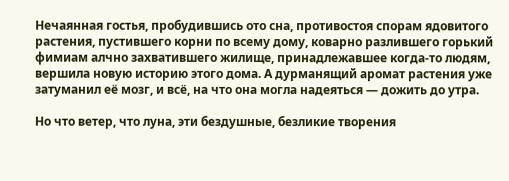Нечаянная гостья, пробудившись ото сна, противостоя спорам ядовитого растения, пустившего корни по всему дому, коварно разлившего горький фимиам алчно захватившего жилище, принадлежавшее когда-то людям, вершила новую историю этого дома. А дурманящий аромат растения уже затуманил её мозг, и всё, на что она могла надеяться — дожить до утра.

Но что ветер, что луна, эти бездушные, безликие творения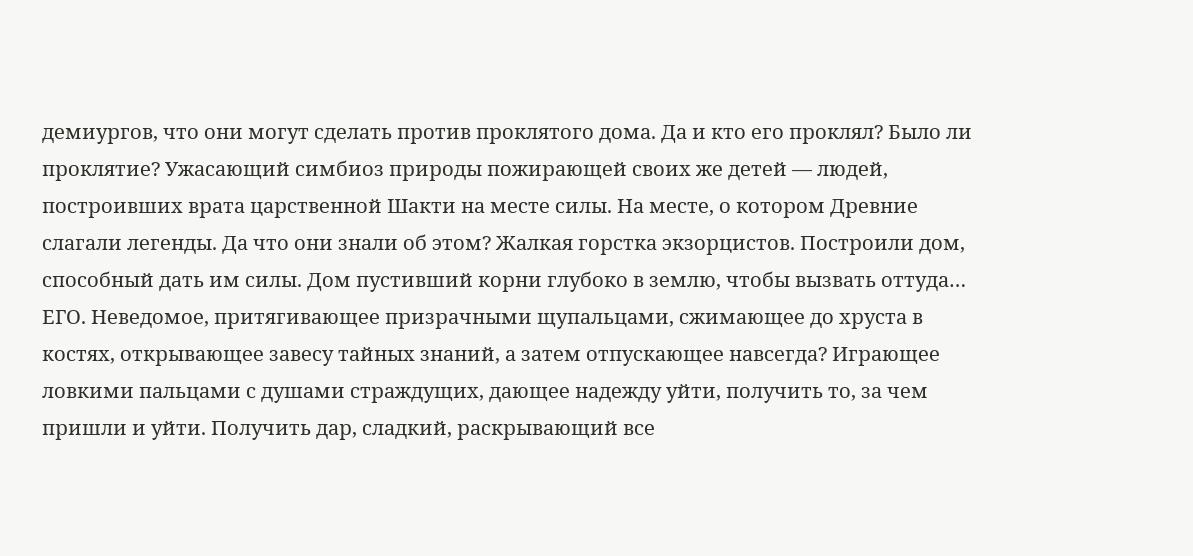демиургов, что они могут сделать против проклятого дома. Да и кто его проклял? Было ли проклятие? Ужасающий симбиоз природы пожирающей своих же детей — людей, построивших врата царственной Шакти на месте силы. На месте, о котором Древние слагали легенды. Да что они знали об этом? Жалкая горстка экзорцистов. Построили дом, способный дать им силы. Дом пустивший корни глубоко в землю, чтобы вызвать оттуда… ЕГО. Неведомое, притягивающее призрачными щупальцами, сжимающее до хруста в костях, открывающее завесу тайных знаний, а затем отпускающее навсегда? Играющее ловкими пальцами с душами страждущих, дающее надежду уйти, получить то, за чем пришли и уйти. Получить дар, сладкий, раскрывающий все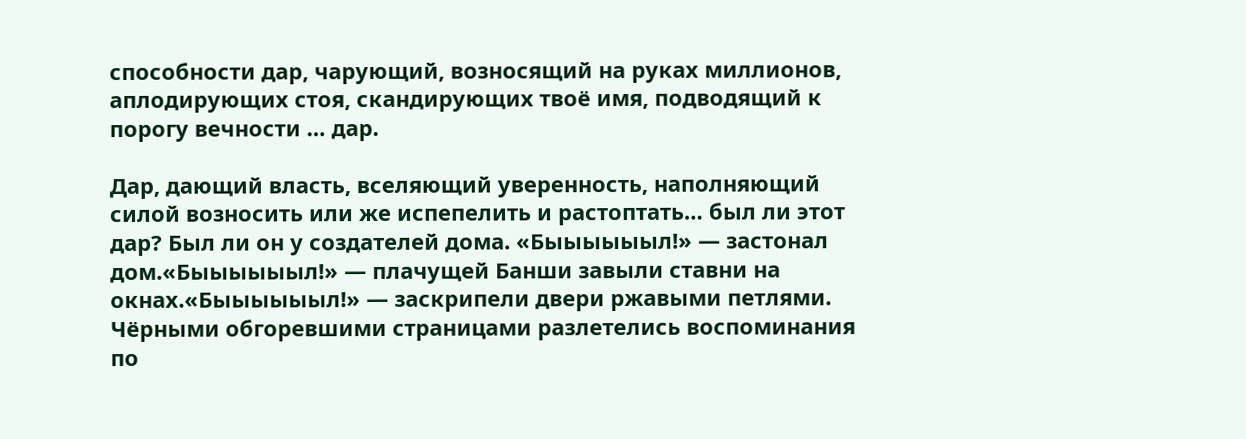способности дар, чарующий, возносящий на руках миллионов, аплодирующих стоя, скандирующих твоё имя, подводящий к порогу вечности … дар.

Дар, дающий власть, вселяющий уверенность, наполняющий силой возносить или же испепелить и растоптать… был ли этот дар? Был ли он у создателей дома. «Быыыыыыл!» — застонал дом.«Быыыыыыл!» — плачущей Банши завыли ставни на окнах.«Быыыыыыл!» — заскрипели двери ржавыми петлями. Чёрными обгоревшими страницами разлетелись воспоминания по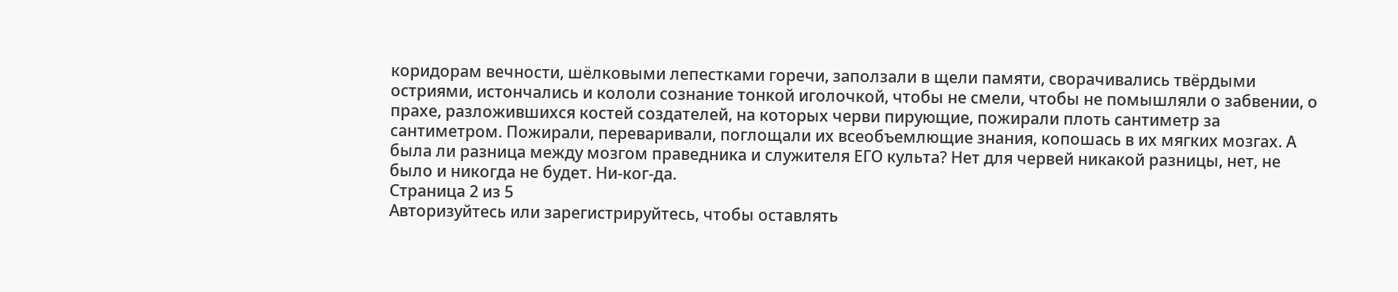коридорам вечности, шёлковыми лепестками горечи, заползали в щели памяти, сворачивались твёрдыми остриями, истончались и кололи сознание тонкой иголочкой, чтобы не смели, чтобы не помышляли о забвении, о прахе, разложившихся костей создателей, на которых черви пирующие, пожирали плоть сантиметр за сантиметром. Пожирали, переваривали, поглощали их всеобъемлющие знания, копошась в их мягких мозгах. А была ли разница между мозгом праведника и служителя ЕГО культа? Нет для червей никакой разницы, нет, не было и никогда не будет. Ни-ког-да.
Страница 2 из 5
Авторизуйтесь или зарегистрируйтесь, чтобы оставлять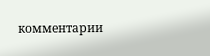комментарии